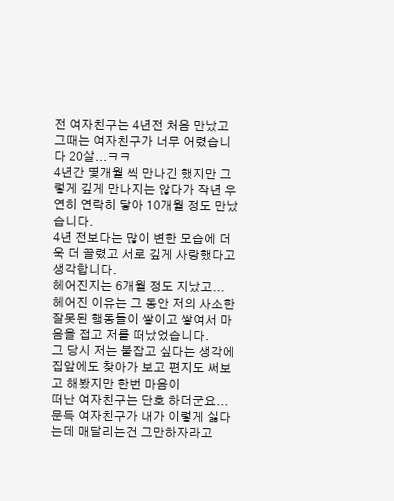전 여자친구는 4년전 처음 만났고 그때는 여자친구가 너무 어렸습니다 20살...ㅋㅋ
4년간 몇개월 씩 만나긴 했지만 그렇게 깊게 만나지는 않다가 작년 우연히 연락히 닿아 10개월 정도 만났습니다.
4년 전보다는 많이 변한 모습에 더욱 더 끌렸고 서로 깊게 사랑했다고 생각합니다.
헤어진지는 6개월 정도 지났고...
헤어진 이유는 그 동안 저의 사소한 잘못된 행동들이 쌓이고 쌓여서 마음을 접고 저를 떠났었습니다.
그 당시 저는 붙잡고 싶다는 생각에 집앞에도 찾아가 보고 편지도 써보고 해봤지만 한번 마음이
떠난 여자친구는 단호 하더군요...
문득 여자친구가 내가 이렇게 싫다는데 매달리는건 그만하자라고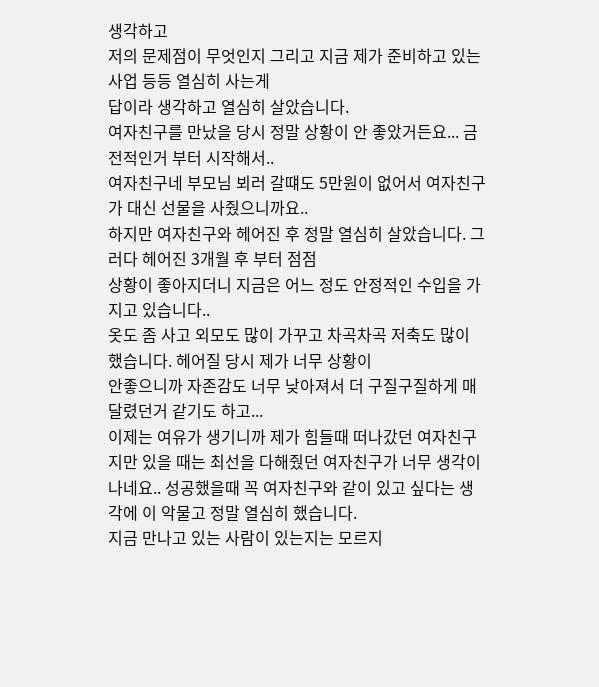생각하고
저의 문제점이 무엇인지 그리고 지금 제가 준비하고 있는 사업 등등 열심히 사는게
답이라 생각하고 열심히 살았습니다.
여자친구를 만났을 당시 정말 상황이 안 좋았거든요... 금전적인거 부터 시작해서..
여자친구네 부모님 뵈러 갈떄도 5만원이 없어서 여자친구가 대신 선물을 사줬으니까요..
하지만 여자친구와 헤어진 후 정말 열심히 살았습니다. 그러다 헤어진 3개월 후 부터 점점
상황이 좋아지더니 지금은 어느 정도 안정적인 수입을 가지고 있습니다..
옷도 좀 사고 외모도 많이 가꾸고 차곡차곡 저축도 많이 했습니다. 헤어질 당시 제가 너무 상황이
안좋으니까 자존감도 너무 낮아져서 더 구질구질하게 매달렸던거 같기도 하고...
이제는 여유가 생기니까 제가 힘들때 떠나갔던 여자친구지만 있을 때는 최선을 다해줬던 여자친구가 너무 생각이나네요.. 성공했을때 꼭 여자친구와 같이 있고 싶다는 생각에 이 악물고 정말 열심히 했습니다.
지금 만나고 있는 사람이 있는지는 모르지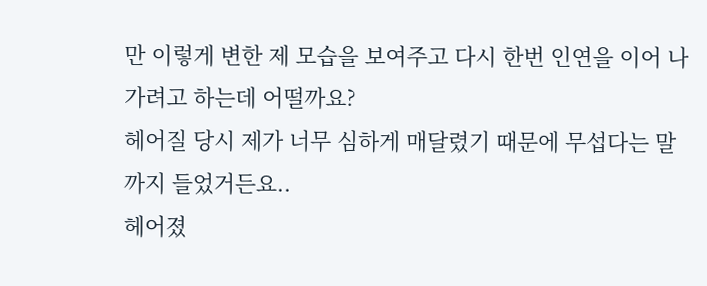만 이렇게 변한 제 모습을 보여주고 다시 한번 인연을 이어 나가려고 하는데 어떨까요?
헤어질 당시 제가 너무 심하게 매달렸기 때문에 무섭다는 말까지 들었거든요..
헤어졌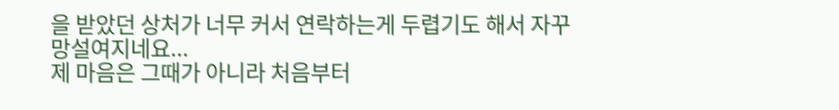을 받았던 상처가 너무 커서 연락하는게 두렵기도 해서 자꾸 망설여지네요...
제 마음은 그때가 아니라 처음부터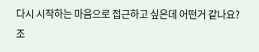다시 시작하는 마음으로 접근하고 싶은데 어떤거 같나요?
조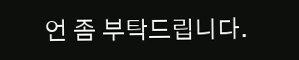언 좀 부탁드립니다.